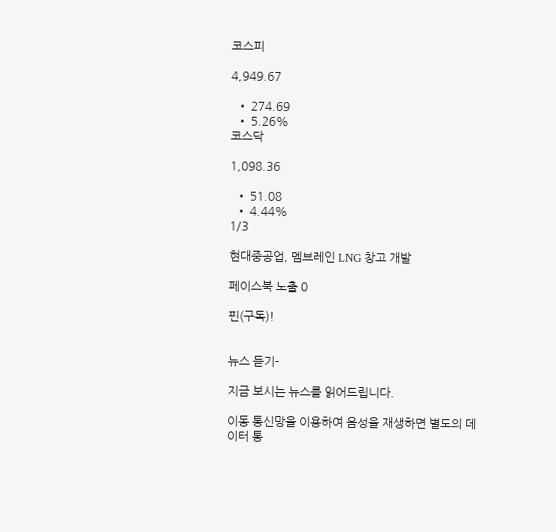코스피

4,949.67

  • 274.69
  • 5.26%
코스닥

1,098.36

  • 51.08
  • 4.44%
1/3

현대중공업, 멤브레인 LNG 창고 개발

페이스북 노출 0

핀(구독)!


뉴스 듣기-

지금 보시는 뉴스를 읽어드립니다.

이동 통신망을 이용하여 음성을 재생하면 별도의 데이터 통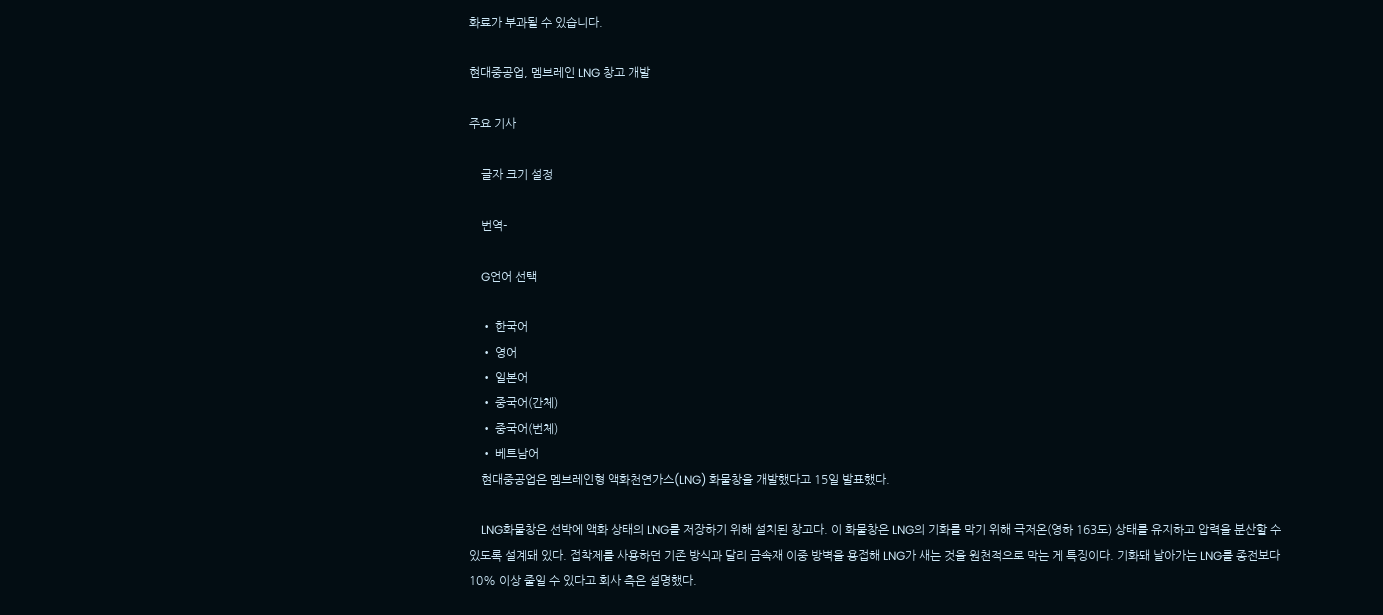화료가 부과될 수 있습니다.

현대중공업, 멤브레인 LNG 창고 개발

주요 기사

    글자 크기 설정

    번역-

    G언어 선택

    • 한국어
    • 영어
    • 일본어
    • 중국어(간체)
    • 중국어(번체)
    • 베트남어
    현대중공업은 멤브레인형 액화천연가스(LNG) 화물창을 개발했다고 15일 발표했다.

    LNG화물창은 선박에 액화 상태의 LNG를 저장하기 위해 설치된 창고다. 이 화물창은 LNG의 기화를 막기 위해 극저온(영하 163도) 상태를 유지하고 압력을 분산할 수 있도록 설계돼 있다. 접착제를 사용하던 기존 방식과 달리 금속재 이중 방벽을 용접해 LNG가 새는 것을 원천적으로 막는 게 특징이다. 기화돼 날아가는 LNG를 종전보다 10% 이상 줄일 수 있다고 회사 측은 설명했다.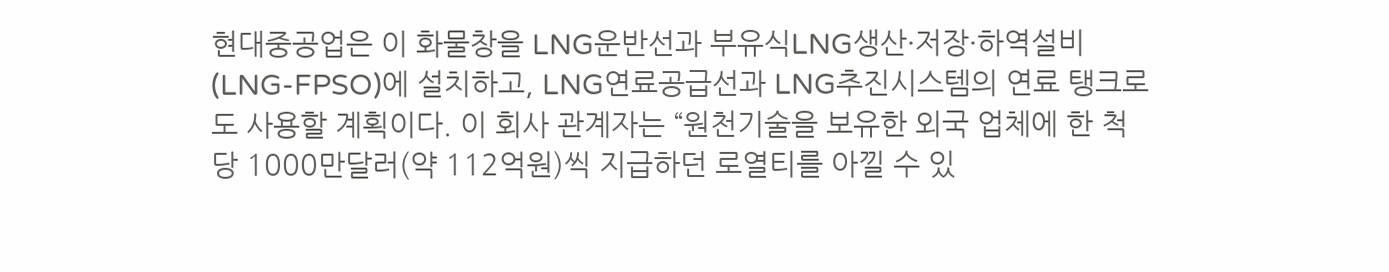현대중공업은 이 화물창을 LNG운반선과 부유식LNG생산·저장·하역설비(LNG-FPSO)에 설치하고, LNG연료공급선과 LNG추진시스템의 연료 탱크로도 사용할 계획이다. 이 회사 관계자는 “원천기술을 보유한 외국 업체에 한 척당 1000만달러(약 112억원)씩 지급하던 로열티를 아낄 수 있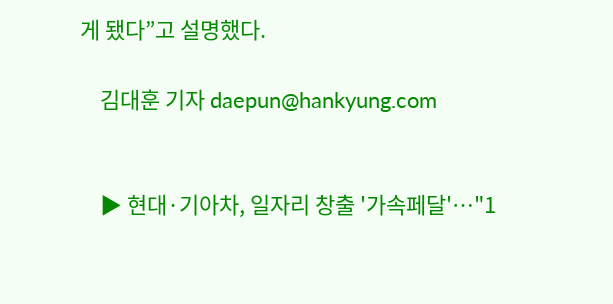게 됐다”고 설명했다.

    김대훈 기자 daepun@hankyung.com


    ▶ 현대·기아차, 일자리 창출 '가속페달'…"1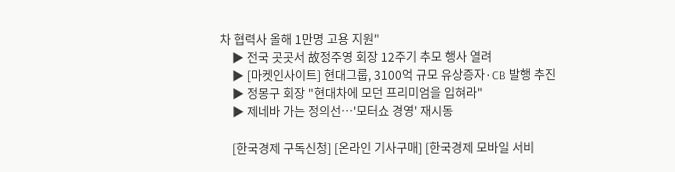차 협력사 올해 1만명 고용 지원"
    ▶ 전국 곳곳서 故정주영 회장 12주기 추모 행사 열려
    ▶ [마켓인사이트] 현대그룹, 3100억 규모 유상증자·CB 발행 추진
    ▶ 정몽구 회장 "현대차에 모던 프리미엄을 입혀라"
    ▶ 제네바 가는 정의선…'모터쇼 경영' 재시동

    [한국경제 구독신청] [온라인 기사구매] [한국경제 모바일 서비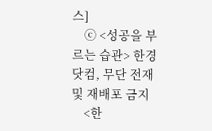스]
    ⓒ <성공을 부르는 습관> 한경닷컴, 무단 전재 및 재배포 금지
    <한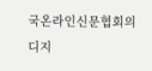국온라인신문협회의 디지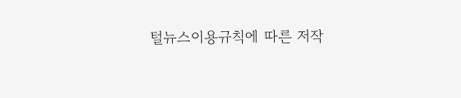털뉴스이용규칙에 따른 저작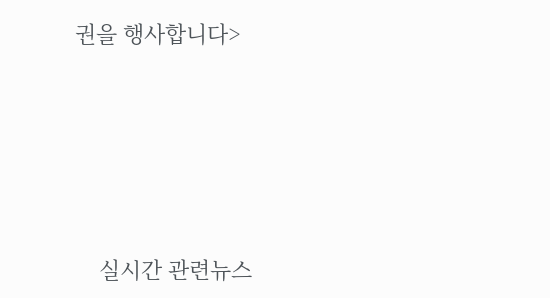권을 행사합니다>







    실시간 관련뉴스